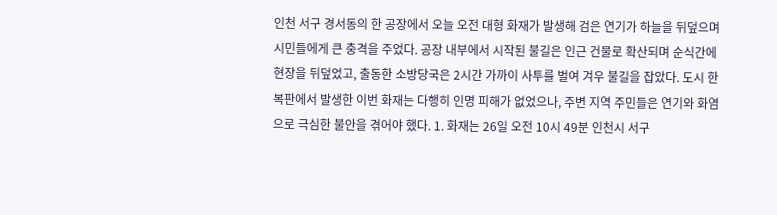인천 서구 경서동의 한 공장에서 오늘 오전 대형 화재가 발생해 검은 연기가 하늘을 뒤덮으며 시민들에게 큰 충격을 주었다. 공장 내부에서 시작된 불길은 인근 건물로 확산되며 순식간에 현장을 뒤덮었고, 출동한 소방당국은 2시간 가까이 사투를 벌여 겨우 불길을 잡았다. 도시 한복판에서 발생한 이번 화재는 다행히 인명 피해가 없었으나, 주변 지역 주민들은 연기와 화염으로 극심한 불안을 겪어야 했다. 1. 화재는 26일 오전 10시 49분 인천시 서구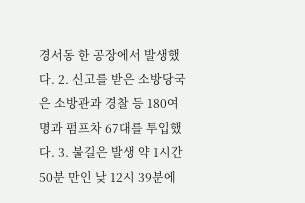경서동 한 공장에서 발생했다. 2. 신고를 받은 소방당국은 소방관과 경찰 등 180여 명과 펌프차 67대를 투입했다. 3. 불길은 발생 약 1시간 50분 만인 낮 12시 39분에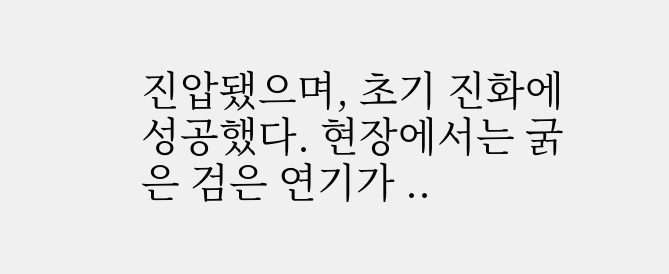진압됐으며, 초기 진화에 성공했다. 현장에서는 굵은 검은 연기가 ..